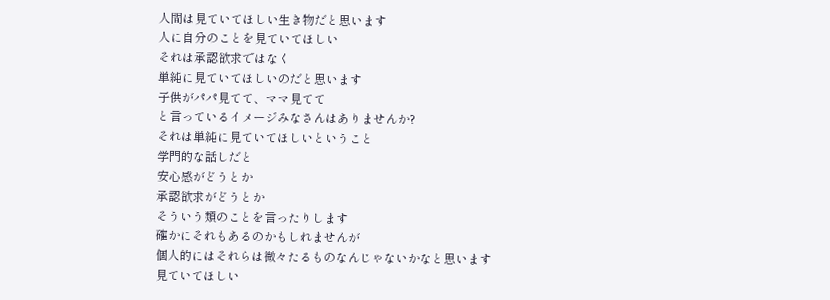人間は見ていてほしい生き物だと思います
人に自分のことを見ていてほしい
それは承認欲求ではなく
単純に見ていてほしいのだと思います
子供がパパ見てて、ママ見てて
と言っているイメージみなさんはありませんか?
それは単純に見ていてほしいということ
学門的な話しだと
安心感がどうとか
承認欲求がどうとか
そういう類のことを言ったりします
確かにそれもあるのかもしれませんが
個人的にはそれらは微々たるものなんじゃないかなと思います
見ていてほしい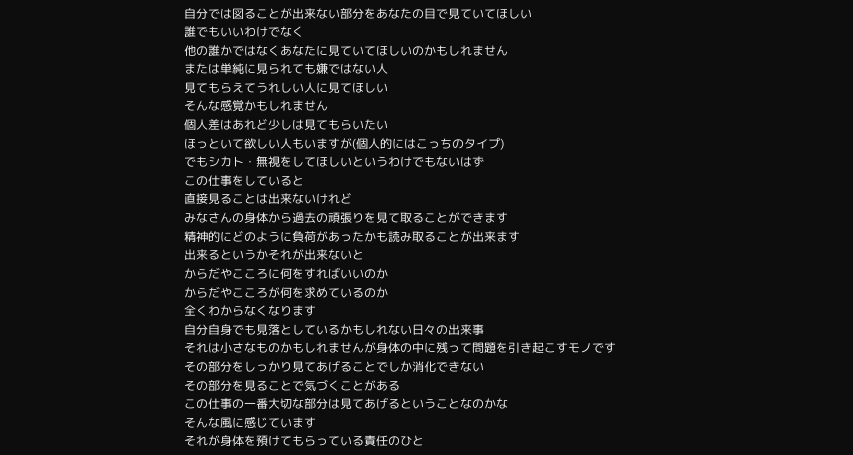自分では図ることが出来ない部分をあなたの目で見ていてほしい
誰でもいいわけでなく
他の誰かではなくあなたに見ていてほしいのかもしれません
または単純に見られても嫌ではない人
見てもらえてうれしい人に見てほしい
そんな感覚かもしれません
個人差はあれど少しは見てもらいたい
ほっといて欲しい人もいますが(個人的にはこっちのタイプ)
でもシカト・無視をしてほしいというわけでもないはず
この仕事をしていると
直接見ることは出来ないけれど
みなさんの身体から過去の頑張りを見て取ることができます
精神的にどのように負荷があったかも読み取ることが出来ます
出来るというかそれが出来ないと
からだやこころに何をすればいいのか
からだやこころが何を求めているのか
全くわからなくなります
自分自身でも見落としているかもしれない日々の出来事
それは小さなものかもしれませんが身体の中に残って問題を引き起こすモノです
その部分をしっかり見てあげることでしか消化できない
その部分を見ることで気づくことがある
この仕事の一番大切な部分は見てあげるということなのかな
そんな風に感じています
それが身体を預けてもらっている責任のひと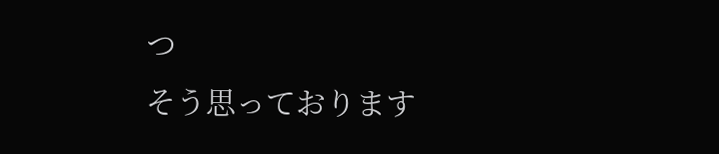つ
そう思っております